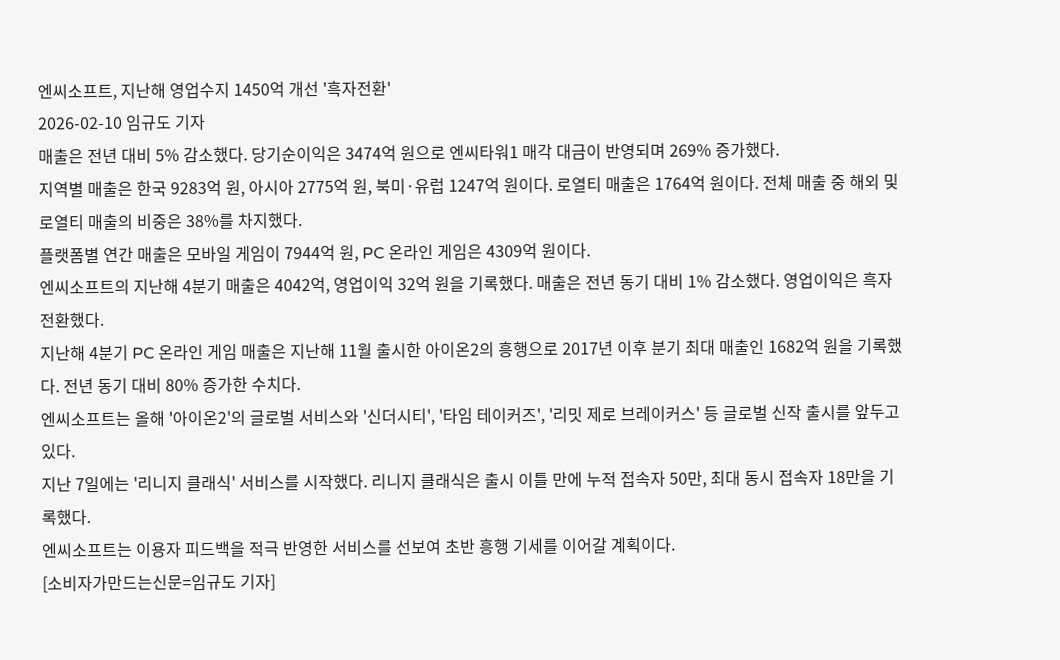엔씨소프트, 지난해 영업수지 1450억 개선 '흑자전환'
2026-02-10 임규도 기자
매출은 전년 대비 5% 감소했다. 당기순이익은 3474억 원으로 엔씨타워1 매각 대금이 반영되며 269% 증가했다.
지역별 매출은 한국 9283억 원, 아시아 2775억 원, 북미·유럽 1247억 원이다. 로열티 매출은 1764억 원이다. 전체 매출 중 해외 및 로열티 매출의 비중은 38%를 차지했다.
플랫폼별 연간 매출은 모바일 게임이 7944억 원, PC 온라인 게임은 4309억 원이다.
엔씨소프트의 지난해 4분기 매출은 4042억, 영업이익 32억 원을 기록했다. 매출은 전년 동기 대비 1% 감소했다. 영업이익은 흑자 전환했다.
지난해 4분기 PC 온라인 게임 매출은 지난해 11월 출시한 아이온2의 흥행으로 2017년 이후 분기 최대 매출인 1682억 원을 기록했다. 전년 동기 대비 80% 증가한 수치다.
엔씨소프트는 올해 '아이온2'의 글로벌 서비스와 '신더시티', '타임 테이커즈', '리밋 제로 브레이커스' 등 글로벌 신작 출시를 앞두고 있다.
지난 7일에는 '리니지 클래식' 서비스를 시작했다. 리니지 클래식은 출시 이틀 만에 누적 접속자 50만, 최대 동시 접속자 18만을 기록했다.
엔씨소프트는 이용자 피드백을 적극 반영한 서비스를 선보여 초반 흥행 기세를 이어갈 계획이다.
[소비자가만드는신문=임규도 기자]